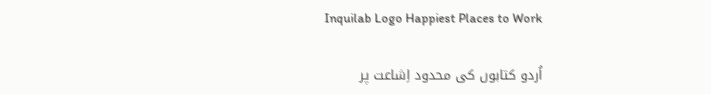Inquilab Logo Happiest Places to Work

اُردو کتابوں کی محدود اِشاعت پر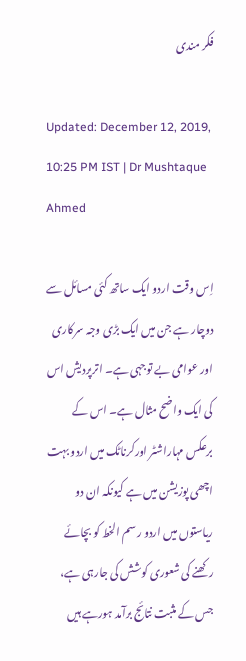فکر مندی

Updated: December 12, 2019, 10:25 PM IST | Dr Mushtaque Ahmed

اِس وقت اردو ایک ساتھ کئی مسائل سے دوچار ہے جن میں ایک بڑی وجہ سرکاری اور عوامی بے توجہی ہے۔ اترپردیش اس کی ایک واضح مثال ہے۔ اس کے برعکس مہاراشٹر اورکرناٹک میں اردو بہت اچھی پوزیشن میں ہے کیونکہ ان دو ریاستوں میں اردو رسم الخط کو بچائے رکھنے کی شعوری کوشش کی جارہی ہے، جس کے مثبت نتائج برآمد ہورہے ہیں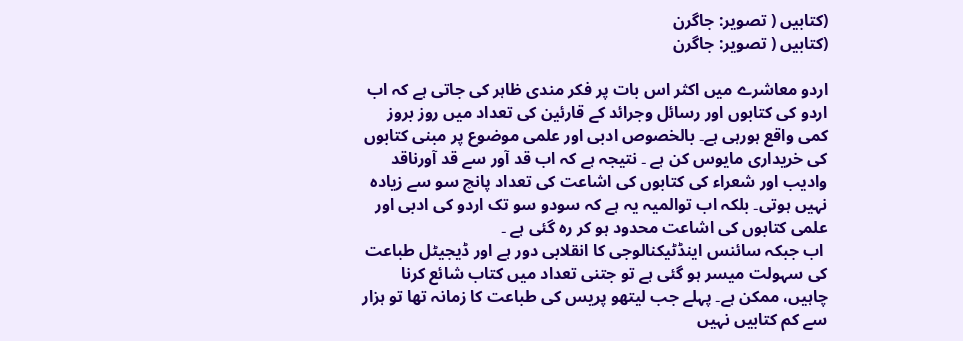(کتابیں ( تصویر: جاگرن
(کتابیں ( تصویر: جاگرن

اردو معاشرے میں اکثر اس بات پر فکر مندی ظاہر کی جاتی ہے کہ اب اردو کی کتابوں اور رسائل وجرائد کے قارئین کی تعداد میں روز بروز کمی واقع ہورہی ہے۔ بالخصوص ادبی اور علمی موضوع پر مبنی کتابوں کی خریداری مایوس کن ہے ۔ نتیجہ ہے کہ اب قد آور سے قد آورناقد وادیب اور شعراء کی کتابوں کی اشاعت کی تعداد پانچ سو سے زیادہ نہیں ہوتی۔ بلکہ اب توالمیہ یہ ہے کہ سودو سو تک اردو کی ادبی اور علمی کتابوں کی اشاعت محدود ہو کر رہ گئی ہے ۔
 اب جبکہ سائنس اینڈٹیکنالوجی کا انقلابی دور ہے اور ڈیجیٹل طباعت کی سہولت میسر ہو گئی ہے تو جتنی تعداد میں کتاب شائع کرنا چاہیں، ممکن ہے۔ پہلے جب لیتھو پریس کی طباعت کا زمانہ تھا تو ہزار سے کم کتابیں نہیں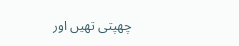چھپتی تھیں اور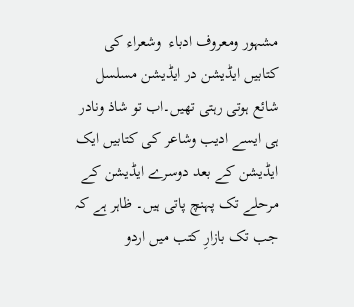مشہور ومعروف ادباء  وشعراء کی کتابیں ایڈیشن در ایڈیشن مسلسل شائع ہوتی رہتی تھیں۔اب تو شاذ ونادر ہی ایسے ادیب وشاعر کی کتابیں ایک ایڈیشن کے بعد دوسرے ایڈیشن کے مرحلے تک پہنچ پاتی ہیں۔ ظاہر ہے کہ جب تک بازارِ کتب میں اردو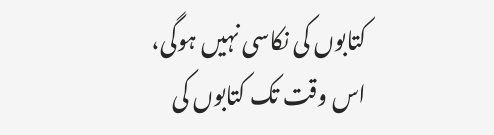کتابوں کی نکاسی نہیں ہوگی، اس وقت تک کتابوں کی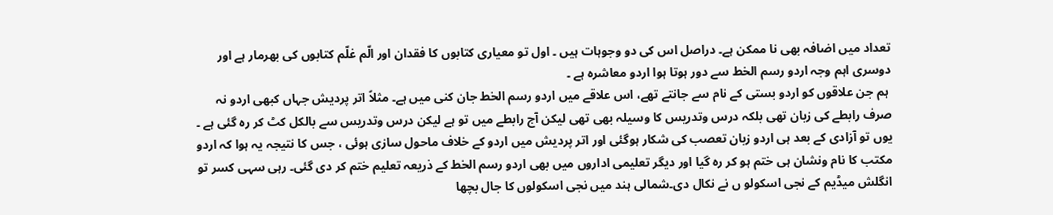تعداد میں اضافہ بھی نا ممکن ہے۔ دراصل اس کی دو وجوہات ہیں ۔ اول تو معیاری کتابوں کا فقدان اور الّم غلّم کتابوں کی بھرمار ہے اور دوسری اہم وجہ اردو رسم الخط سے دور ہوتا ہوا اردو معاشرہ ہے ۔
 ہم جن علاقوں کو اردو بستی کے نام سے جانتے تھے، اس علاقے میں اردو رسم الخط جان کنی میں ہے۔ مثلاً اتر پردیش جہاں کبھی اردو نہ صرف رابطے کی زبان تھی بلکہ درس وتدریس کا وسیلہ بھی تھی لیکن آج رابطے میں تو ہے لیکن درس وتدریس سے بالکل کٹ کر رہ گئی ہے ۔ یوں تو آزادی کے بعد ہی اردو زبان تعصب کی شکار ہوگئی اور اتر پردیش میں اردو کے خلاف ماحول سازی ہوئی ، جس کا نتیجہ یہ ہوا کہ اردو مکتب کا نام ونشان ہی ختم ہو کر رہ گیا اور دیگر تعلیمی اداروں میں بھی اردو رسم الخط کے ذریعہ تعلیم ختم کر دی گئی۔ رہی سہی کسر تو انگلش میڈیم کے نجی اسکولو ں نے نکال دی۔شمالی ہند میں نجی اسکولوں کا جال بچھا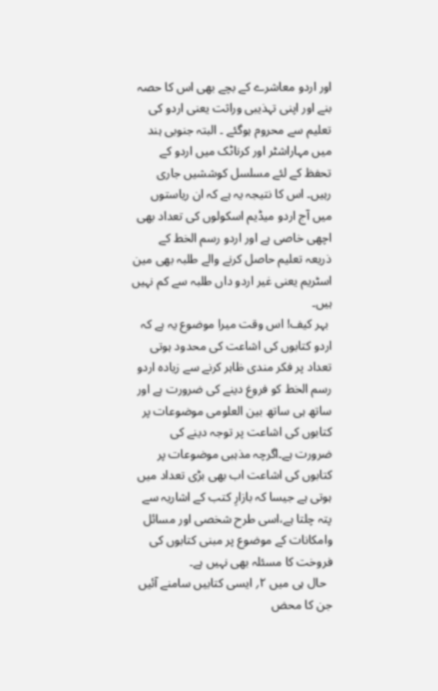اور اردو معاشرے کے بچے بھی اس کا حصہ بنے اور اپنی تہذیبی وراثت یعنی اردو کی تعلیم سے محروم ہوگئے ۔ البتہ جنوبی ہند میں مہاراشٹر اور کرناٹک میں اردو کے تحفظ کے لئے مسلسل کوششیں جاری رہیں۔ اس کا نتیجہ یہ ہے کہ ان ریاستوں میں آج اردو میڈیم اسکولوں کی تعداد بھی اچھی خاصی ہے اور اردو رسم الخط کے ذریعہ تعلیم حاصل کرنے والے طلبہ بھی مین اسٹریم یعنی غیر اردو داں طلبہ سے کم نہیں ہیں۔
 بہر کیف! اس وقت میرا موضوع یہ ہے کہ اردو کتابوں کی اشاعت کی محدود ہوتی تعداد پر فکر مندی ظاہر کرنے سے زیادہ اردو رسم الخط کو فروغ دینے کی ضرورت ہے اور ساتھ ہی ساتھ بین العلومی موضوعات پر کتابوں کی اشاعت پر توجہ دینے کی ضرورت ہے۔اگرچہ مذہبی موضوعات پر کتابوں کی اشاعت اب بھی بڑی تعداد میں ہوتی ہے جیسا کہ بازارِ کتب کے اشاریہ سے پتہ چلتا ہے،اسی طرح شخصی اور مسائل وامکانات کے موضوع پر مبنی کتابوں کی فروخت کا مسئلہ بھی نہیں ہے۔
  حال ہی میں ۲؍ ایسی کتابیں سامنے آئیں جن کا محض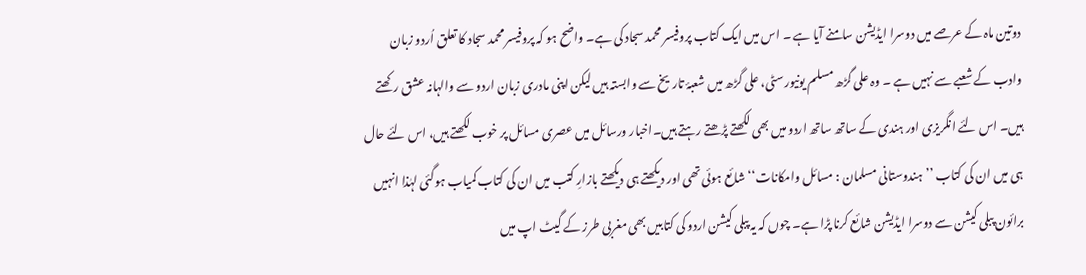دوتین ماہ کے عرصے میں دوسرا ایڈیشن سامنے آیا ہے ۔ اس میں ایک کتاب پروفیسر محمد سجاد کی ہے۔ واضح ہو کہ پروفیسر محمد سجاد کا تعلق اُردو زبان وادب کے شعبے سے نہیں ہے ۔ وہ علی گڑھ مسلم یونیورسٹی، علی گڑھ میں شعبۂ تاریخ سے وابستہ ہیں لیکن اپنی مادری زبان اردو سے والہانہ عشق رکھتے ہیں۔ اس لئے انگریزی اور ہندی کے ساتھ ساتھ اردو میں بھی لکھتے پڑھتے رہتے ہیں۔اخبار ورسائل میں عصری مسائل پر خوب لکھتے ہیں، اس لئے حال ہی میں ان کی کتاب ’’ہندوستانی مسلمان : مسائل وامکانات‘‘ شائع ہوئی تھی اور دیکھتے ہی دیکھتے بازارِ کتب میں ان کی کتاب کمیاب ہوگئی لہٰذا انہیں برائون پبلی کیشن سے دوسرا ایڈیشن شائع کرنا پڑا ہے۔ چوں کہ یہ پبلی کیشن اردو کی کتابیں بھی مغربی طرز کے گیٹ اپ میں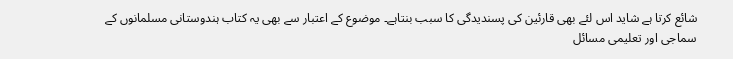شائع کرتا ہے شاید اس لئے بھی قارئین کی پسندیدگی کا سبب بنتاہے۔ موضوع کے اعتبار سے بھی یہ کتاب ہندوستانی مسلمانوں کے سماجی اور تعلیمی مسائل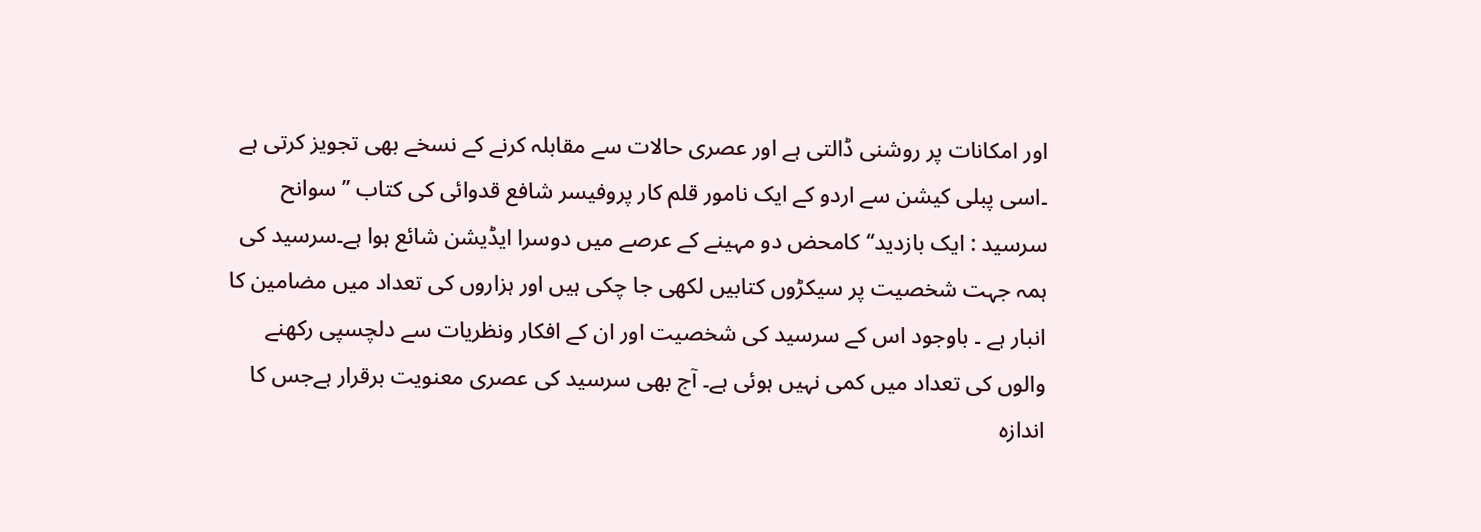اور امکانات پر روشنی ڈالتی ہے اور عصری حالات سے مقابلہ کرنے کے نسخے بھی تجویز کرتی ہے ۔اسی پبلی کیشن سے اردو کے ایک نامور قلم کار پروفیسر شافع قدوائی کی کتاب ’’ سوانح سرسید : ایک بازدید‘‘کامحض دو مہینے کے عرصے میں دوسرا ایڈیشن شائع ہوا ہے۔سرسید کی ہمہ جہت شخصیت پر سیکڑوں کتابیں لکھی جا چکی ہیں اور ہزاروں کی تعداد میں مضامین کا انبار ہے ۔ باوجود اس کے سرسید کی شخصیت اور ان کے افکار ونظریات سے دلچسپی رکھنے والوں کی تعداد میں کمی نہیں ہوئی ہے۔ آج بھی سرسید کی عصری معنویت برقرار ہےجس کا اندازہ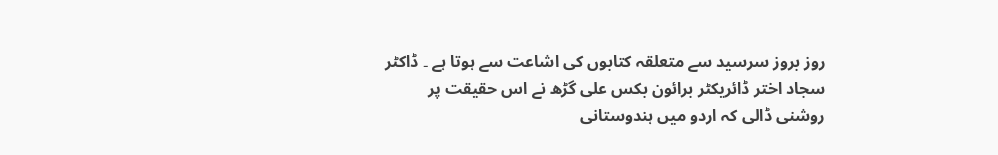روز بروز سرسید سے متعلقہ کتابوں کی اشاعت سے ہوتا ہے ۔ ڈاکٹر سجاد اختر ڈائریکٹر برائون بکس علی گڑھ نے اس حقیقت پر روشنی ڈالی کہ اردو میں ہندوستانی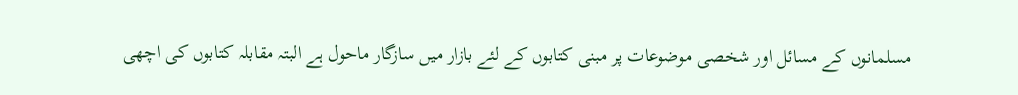مسلمانوں کے مسائل اور شخصی موضوعات پر مبنی کتابوں کے لئے بازار میں سازگار ماحول ہے البتہ مقابلہ کتابوں کی اچھی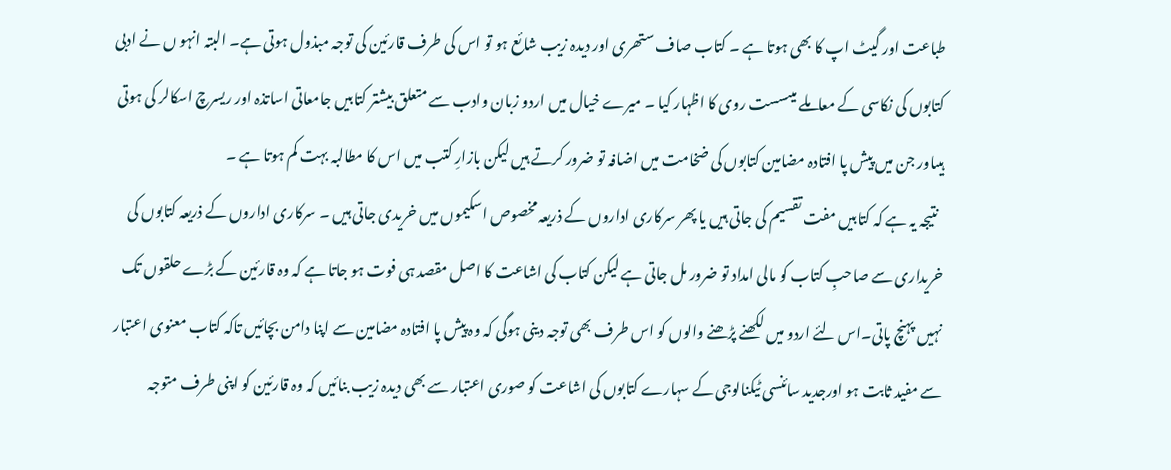طباعت اور گیٹ اپ کا بھی ہوتا ہے ۔ کتاب صاف ستھری اور دیدہ زیب شائع ہو تو اس کی طرف قارئین کی توجہ مبذول ہوتی ہے۔ البتہ انہو ں نے ادبی کتابوں کی نکاسی کے معاملے میںسست روی کا اظہار کیا ۔ میرے خیال میں اردو زبان وادب سے متعلق بیشتر کتابیں جامعاتی اساتذہ اور ریسرچ اسکالر کی ہوتی ہیںاور جن میں پیش پا افتادہ مضامین کتابوں کی ضخامت میں اضافہ تو ضرور کرتے ہیں لیکن بازارِ کتب میں اس کا مطالبہ بہت کم ہوتا ہے ۔
  نتیجہ یہ ہے کہ کتابیں مفت تقسیم کی جاتی ہیں یا پھر سرکاری اداروں کے ذریعہ مخصوص اسکیموں میں خریدی جاتی ہیں ۔ سرکاری اداروں کے ذریعہ کتابوں کی خریداری سے صاحبِ کتاب کو مالی امداد تو ضرور مل جاتی ہے لیکن کتاب کی اشاعت کا اصل مقصد ہی فوت ہو جاتا ہے کہ وہ قارئین کے بڑے حلقوں تک نہیں پہنچ پاتی۔اس لئے اردو میں لکھنے پڑھنے والوں کو اس طرف بھی توجہ دینی ہوگی کہ وہ پیش پا افتادہ مضامین سے اپنا دامن بچائیں تاکہ کتاب معنوی اعتبار سے مفید ثابت ہو اورجدید سائنسی ٹیکنالوجی کے سہارے کتابوں کی اشاعت کو صوری اعتبار سے بھی دیدہ زیب بنائیں کہ وہ قارئین کو اپنی طرف متوجہ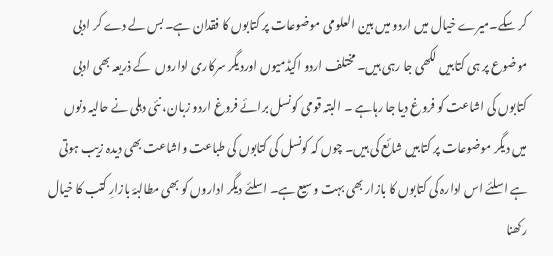کر سکے۔میرے خیال میں اردو میں بین العلومی موضوعات پر کتابوں کا فقدان ہے۔ بس لے دے کر ادبی موضوع پر ہی کتابیں لکھی جا رہی ہیں۔ مختلف اردو اکیڈمیوں اوردیگر سرکاری اداروں  کے ذریعہ بھی ادبی کتابوں کی اشاعت کو فروغ دیا جا رہاہے ۔ البتہ قومی کونسل برائے فروغ اردو زبان، نئی دہلی نے حالیہ دنوں میں دیگر موضوعات پر کتابیں شائع کی ہیں۔ چوں کہ کونسل کی کتابوں کی طباعت واشاعت بھی دیدہ زیب ہوتی ہے اسلئے اس ادارہ کی کتابوں کا بازار بھی بہت وسیع ہے۔ اسلئے دیگر اداروں کو بھی مطالبۂ بازارِ کتب کا خیال رکھنا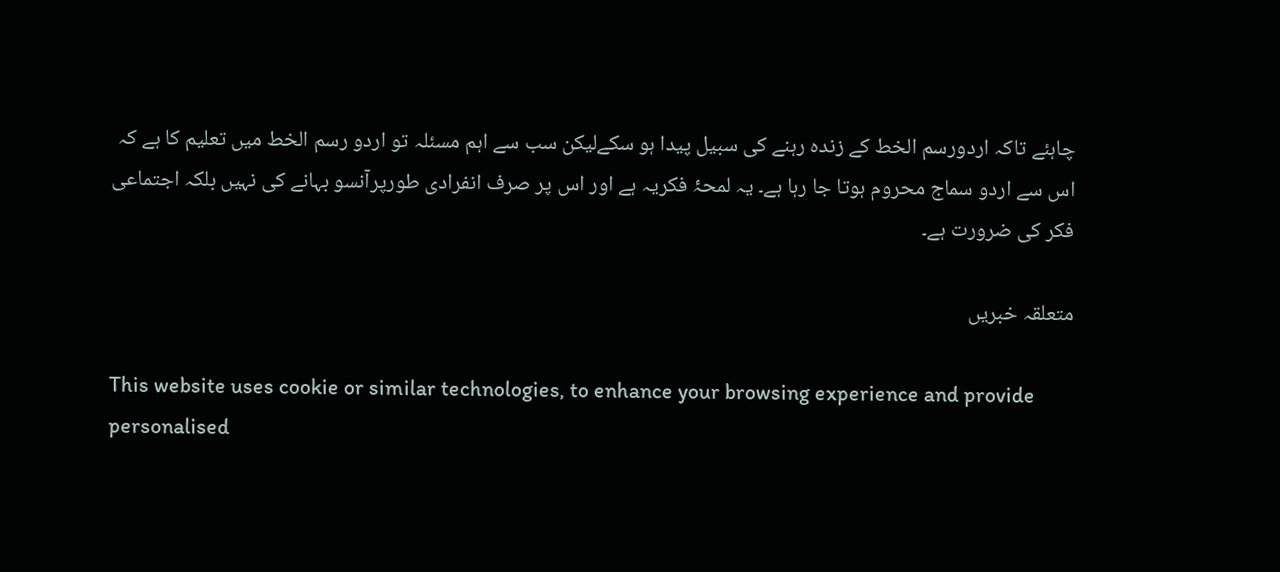چاہئے تاکہ اردورسم الخط کے زندہ رہنے کی سبیل پیدا ہو سکےلیکن سب سے اہم مسئلہ تو اردو رسم الخط میں تعلیم کا ہے کہ اس سے اردو سماج محروم ہوتا جا رہا ہے۔ یہ لمحۂ فکریہ ہے اور اس پر صرف انفرادی طورپرآنسو بہانے کی نہیں بلکہ اجتماعی فکر کی ضرورت ہے۔

متعلقہ خبریں

This website uses cookie or similar technologies, to enhance your browsing experience and provide personalised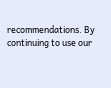recommendations. By continuing to use our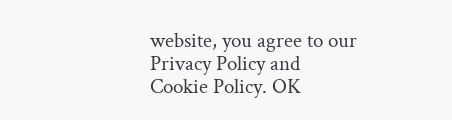website, you agree to our Privacy Policy and Cookie Policy. OK